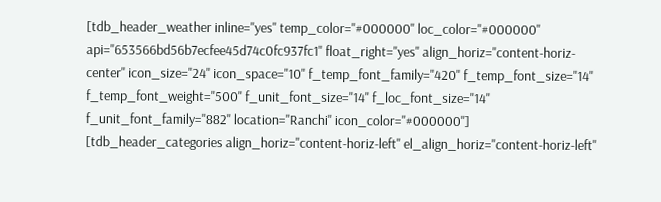[tdb_header_weather inline="yes" temp_color="#000000" loc_color="#000000" api="653566bd56b7ecfee45d74c0fc937fc1" float_right="yes" align_horiz="content-horiz-center" icon_size="24" icon_space="10" f_temp_font_family="420" f_temp_font_size="14" f_temp_font_weight="500" f_unit_font_size="14" f_loc_font_size="14" f_unit_font_family="882" location="Ranchi" icon_color="#000000"]
[tdb_header_categories align_horiz="content-horiz-left" el_align_horiz="content-horiz-left"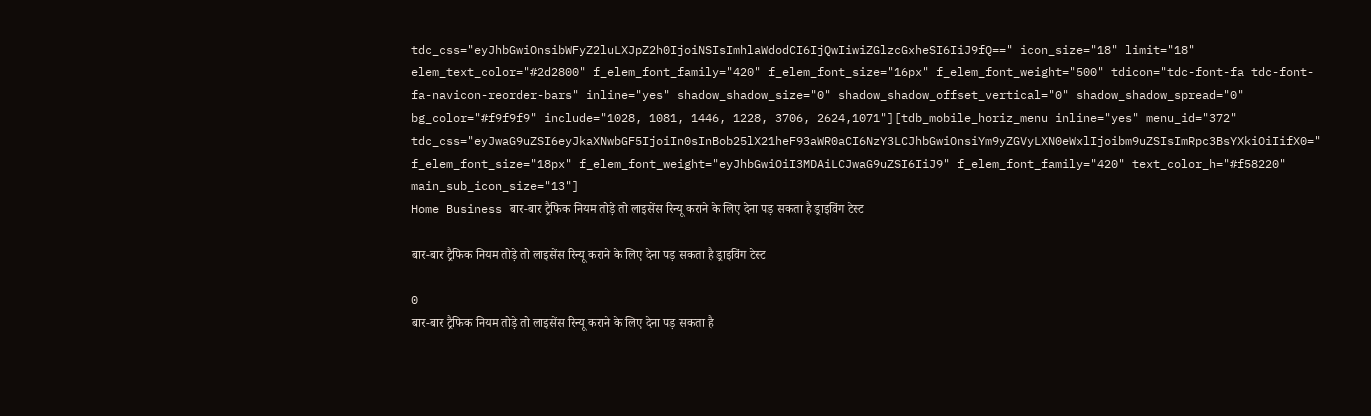tdc_css="eyJhbGwiOnsibWFyZ2luLXJpZ2h0IjoiNSIsImhlaWdodCI6IjQwIiwiZGlzcGxheSI6IiJ9fQ==" icon_size="18" limit="18" elem_text_color="#2d2800" f_elem_font_family="420" f_elem_font_size="16px" f_elem_font_weight="500" tdicon="tdc-font-fa tdc-font-fa-navicon-reorder-bars" inline="yes" shadow_shadow_size="0" shadow_shadow_offset_vertical="0" shadow_shadow_spread="0" bg_color="#f9f9f9" include="1028, 1081, 1446, 1228, 3706, 2624,1071"][tdb_mobile_horiz_menu inline="yes" menu_id="372" tdc_css="eyJwaG9uZSI6eyJkaXNwbGF5IjoiIn0sInBob25lX21heF93aWR0aCI6NzY3LCJhbGwiOnsiYm9yZGVyLXN0eWxlIjoibm9uZSIsImRpc3BsYXkiOiIifX0=" f_elem_font_size="18px" f_elem_font_weight="eyJhbGwiOiI3MDAiLCJwaG9uZSI6IiJ9" f_elem_font_family="420" text_color_h="#f58220" main_sub_icon_size="13"]
Home Business बार-बार ट्रैफिक नियम तोड़े तो लाइसेंस रिन्यू कराने के लिए देना पड़ सकता है ड्राइविंग टेस्ट

बार-बार ट्रैफिक नियम तोड़े तो लाइसेंस रिन्यू कराने के लिए देना पड़ सकता है ड्राइविंग टेस्ट

0
बार-बार ट्रैफिक नियम तोड़े तो लाइसेंस रिन्यू कराने के लिए देना पड़ सकता है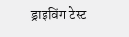ड्राइविंग टेस्ट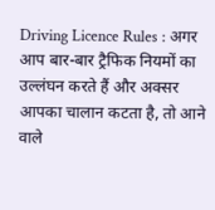Driving Licence Rules : अगर आप बार-बार ट्रैफिक नियमों का उल्लंघन करते हैं और अक्सर आपका चालान कटता है, तो आने वाले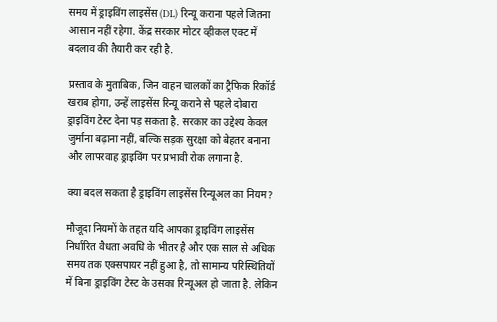समय में ड्राइविंग लाइसेंस (DL) रिन्यू कराना पहले जितना आसान नहीं रहेगा. केंद्र सरकार मोटर व्हीकल एक्ट में बदलाव की तैयारी कर रही है.

प्रस्ताव के मुताबिक, जिन वाहन चालकों का ट्रैफिक रिकॉर्ड खराब होगा, उन्हें लाइसेंस रिन्यू कराने से पहले दोबारा ड्राइविंग टेस्ट देना पड़ सकता है. सरकार का उद्देश्य केवल जुर्माना बढ़ाना नहीं, बल्कि सड़क सुरक्षा को बेहतर बनाना और लापरवाह ड्राइविंग पर प्रभावी रोक लगाना है.

क्या बदल सकता है ड्राइविंग लाइसेंस रिन्यूअल का नियम?

मौजूदा नियमों के तहत यदि आपका ड्राइविंग लाइसेंस निर्धारित वैधता अवधि के भीतर है और एक साल से अधिक समय तक एक्सपायर नहीं हुआ है, तो सामान्य परिस्थितियों में बिना ड्राइविंग टेस्ट के उसका रिन्यूअल हो जाता है. लेकिन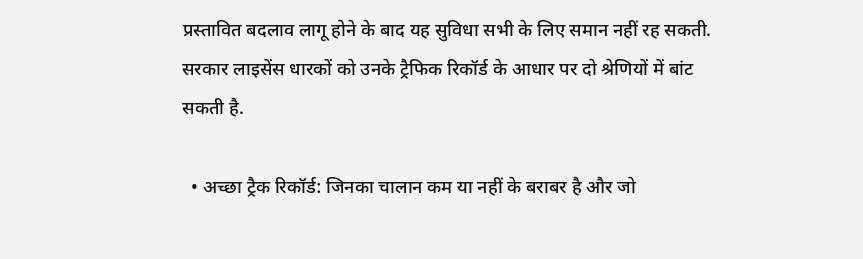प्रस्तावित बदलाव लागू होने के बाद यह सुविधा सभी के लिए समान नहीं रह सकती. सरकार लाइसेंस धारकों को उनके ट्रैफिक रिकॉर्ड के आधार पर दो श्रेणियों में बांट सकती है.

  • अच्छा ट्रैक रिकॉर्ड: जिनका चालान कम या नहीं के बराबर है और जो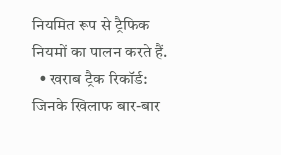नियमित रूप से ट्रैफिक नियमों का पालन करते हैं.
  • खराब ट्रैक रिकॉर्ड: जिनके खिलाफ बार-बार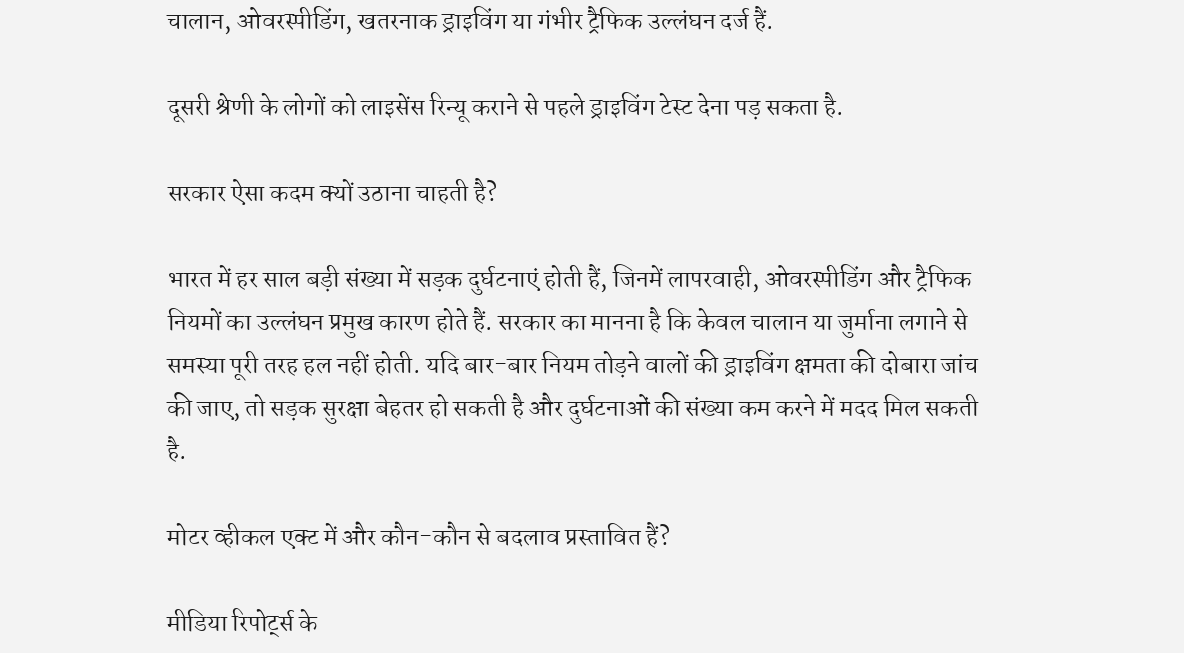चालान, ओवरस्पीडिंग, खतरनाक ड्राइविंग या गंभीर ट्रैफिक उल्लंघन दर्ज हैं.

दूसरी श्रेणी के लोगों को लाइसेंस रिन्यू कराने से पहले ड्राइविंग टेस्ट देना पड़ सकता है.

सरकार ऐसा कदम क्यों उठाना चाहती है?

भारत में हर साल बड़ी संख्या में सड़क दुर्घटनाएं होती हैं, जिनमें लापरवाही, ओवरस्पीडिंग और ट्रैफिक नियमों का उल्लंघन प्रमुख कारण होते हैं. सरकार का मानना है कि केवल चालान या जुर्माना लगाने से समस्या पूरी तरह हल नहीं होती. यदि बार-बार नियम तोड़ने वालों की ड्राइविंग क्षमता की दोबारा जांच की जाए, तो सड़क सुरक्षा बेहतर हो सकती है और दुर्घटनाओं की संख्या कम करने में मदद मिल सकती है.

मोटर व्हीकल एक्ट में और कौन-कौन से बदलाव प्रस्तावित हैं?

मीडिया रिपोर्ट्स के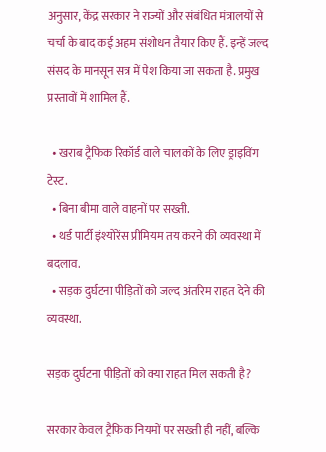अनुसार, केंद्र सरकार ने राज्यों और संबंधित मंत्रालयों से चर्चा के बाद कई अहम संशोधन तैयार किए हैं. इन्हें जल्द संसद के मानसून सत्र में पेश किया जा सकता है. प्रमुख प्रस्तावों में शामिल हैं.

  • खराब ट्रैफिक रिकॉर्ड वाले चालकों के लिए ड्राइविंग टेस्ट.
  • बिना बीमा वाले वाहनों पर सख्ती.
  • थर्ड पार्टी इंश्योरेंस प्रीमियम तय करने की व्यवस्था में बदलाव.
  • सड़क दुर्घटना पीड़ितों को जल्द अंतरिम राहत देने की व्यवस्था.

सड़क दुर्घटना पीड़ितों को क्या राहत मिल सकती है?

सरकार केवल ट्रैफिक नियमों पर सख्ती ही नहीं, बल्कि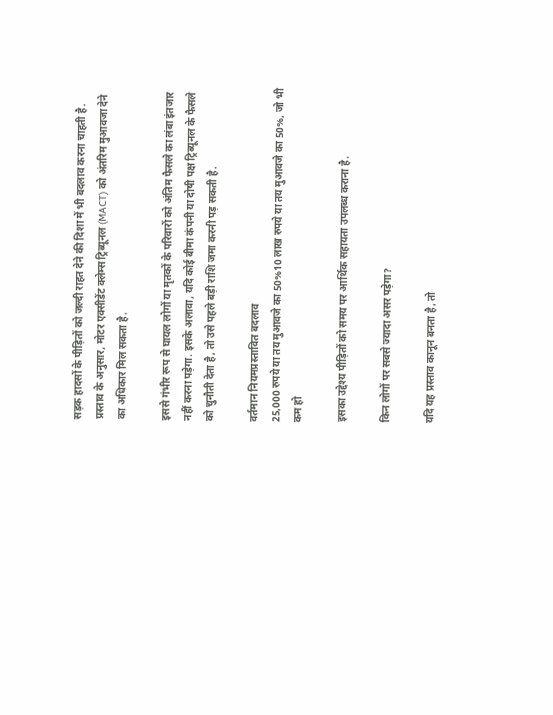सड़क हादसों के पीड़ितों को जल्दी राहत देने की दिशा में भी बदलाव करना चाहती है. प्रस्ताव के अनुसार, मोटर एक्सीडेंट क्लेम्स ट्रिब्यूनल (MACT) को अंतरिम मुआवजा देने का अधिकार मिल सकता है.

इससे गंभीर रूप से घायल लोगों या मृतकों के परिवारों को अंतिम फैसले का लंबा इंतजार नहीं करना पड़ेगा. इसके अलावा, यदि कोई बीमा कंपनी या दोषी पक्ष ट्रिब्यूनल के फैसले को चुनौती देता है, तो उसे पहले बड़ी राशि जमा करनी पड़ सकती है.

वर्तमान नियमप्रस्तावित बदलाव
25,000 रुपये या तय मुआवजे का 50%10 लाख रुपये या तय मुआवजे का 50%, जो भी कम हो

इसका उद्देश्य पीड़ितों को समय पर आर्थिक सहायता उपलब्ध कराना है.

किन लोगों पर सबसे ज्यादा असर पड़ेगा?

यदि यह प्रस्ताव कानून बनता है, तो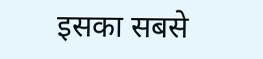इसका सबसे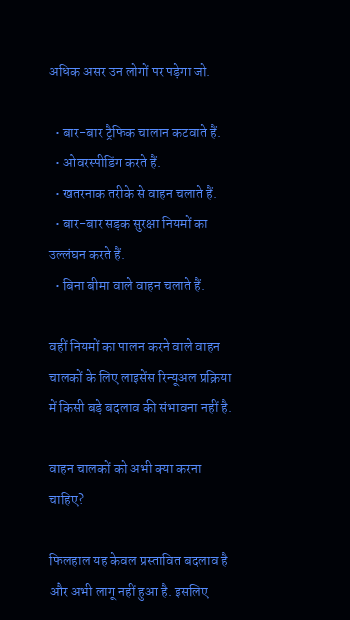अधिक असर उन लोगों पर पड़ेगा जो.

  • बार-बार ट्रैफिक चालान कटवाते हैं.
  • ओवरस्पीडिंग करते हैं.
  • खतरनाक तरीके से वाहन चलाते हैं.
  • बार-बार सड़क सुरक्षा नियमों का उल्लंघन करते हैं.
  • बिना बीमा वाले वाहन चलाते हैं.

वहीं नियमों का पालन करने वाले वाहन चालकों के लिए लाइसेंस रिन्यूअल प्रक्रिया में किसी बड़े बदलाव की संभावना नहीं है.

वाहन चालकों को अभी क्या करना चाहिए?

फिलहाल यह केवल प्रस्तावित बदलाव है और अभी लागू नहीं हुआ है. इसलिए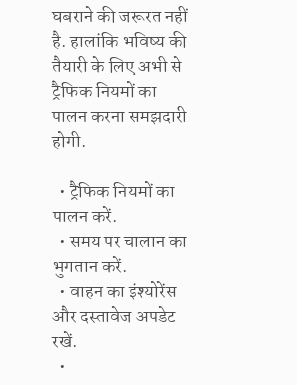घबराने की जरूरत नहीं है. हालांकि भविष्य की तैयारी के लिए अभी से ट्रैफिक नियमों का पालन करना समझदारी होगी.

  • ट्रैफिक नियमों का पालन करें.
  • समय पर चालान का भुगतान करें.
  • वाहन का इंश्योरेंस और दस्तावेज अपडेट रखें.
  •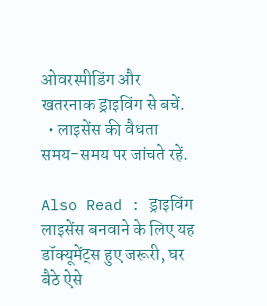ओवरस्पीडिंग और खतरनाक ड्राइविंग से बचें.
  • लाइसेंस की वैधता समय-समय पर जांचते रहें.

Also Read : ड्राइविंग लाइसेंस बनवाने के लिए यह डॉक्यूमेंट्स हुए जरूरी, घर बैठे ऐसे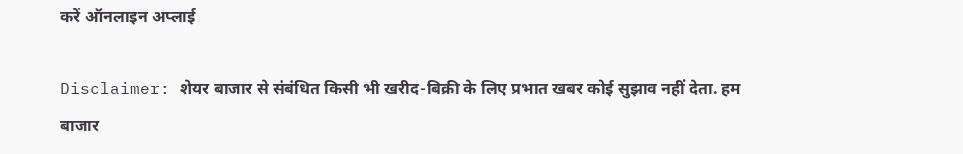करें ऑनलाइन अप्लाई

Disclaimer: शेयर बाजार से संबंधित किसी भी खरीद-बिक्री के लिए प्रभात खबर कोई सुझाव नहीं देता. हम बाजार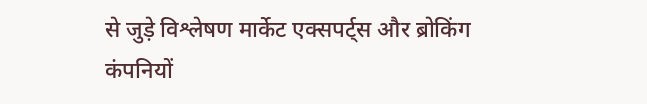से जुड़े विश्लेषण मार्केट एक्सपर्ट्स और ब्रोकिंग कंपनियों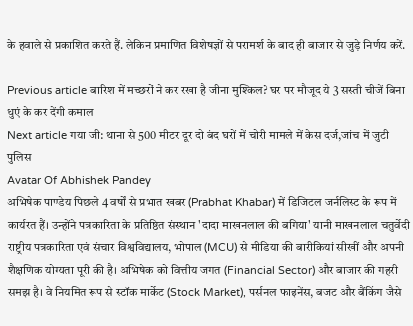के हवाले से प्रकाशित करते हैं. लेकिन प्रमाणित विशेषज्ञों से परामर्श के बाद ही बाजार से जुड़े निर्णय करें.

Previous article बारिश में मच्छरों ने कर रखा है जीना मुश्किल? घर पर मौजूद ये 3 सस्ती चीजें बिना धुएं के कर देंगी कमाल
Next article गया जी: थाना से 500 मीटर दूर दो बंद घरों में चोरी मामले में केस दर्ज,जांच में जुटी पुलिस
Avatar Of Abhishek Pandey
अभिषेक पाण्डेय पिछले 4 वर्षों से प्रभात खबर (Prabhat Khabar) में डिजिटल जर्नलिस्ट के रूप में कार्यरत हैं। उन्होंने पत्रकारिता के प्रतिष्ठित संस्थान 'दादा माखनलाल की बगिया' यानी माखनलाल चतुर्वेदी राष्ट्रीय पत्रकारिता एवं संचार विश्वविद्यालय, भोपाल (MCU) से मीडिया की बारीकियां सीखीं और अपनी शैक्षणिक योग्यता पूरी की है। अभिषेक को वित्तीय जगत (Financial Sector) और बाजार की गहरी समझ है। वे नियमित रूप से स्टॉक मार्केट (Stock Market), पर्सनल फाइनेंस, बजट और बैंकिंग जैसे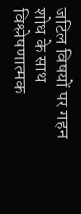जटिल विषयों पर गहन शोध के साथ विश्लेषणात्मक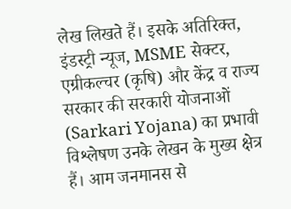लेख लिखते हैं। इसके अतिरिक्त, इंडस्ट्री न्यूज, MSME सेक्टर, एग्रीकल्चर (कृषि) और केंद्र व राज्य सरकार की सरकारी योजनाओं (Sarkari Yojana) का प्रभावी विश्लेषण उनके लेखन के मुख्य क्षेत्र हैं। आम जनमानस से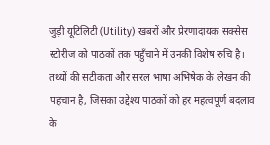जुड़ी यूटिलिटी (Utility) खबरों और प्रेरणादायक सक्सेस स्टोरीज को पाठकों तक पहुँचाने में उनकी विशेष रुचि है। तथ्यों की सटीकता और सरल भाषा अभिषेक के लेखन की पहचान है, जिसका उद्देश्य पाठकों को हर महत्वपूर्ण बदलाव के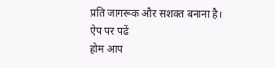प्रति जागरूक और सशक्त बनाना है।
ऐप पर पढें
होम आप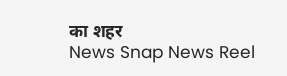का शहर
News Snap News Reel